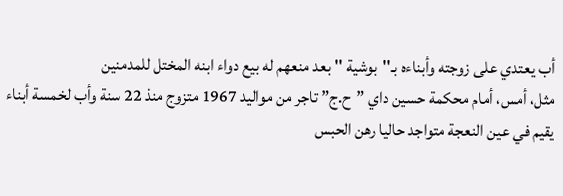أب يعتدي على زوجته وأبناءه بـ''بوشية '' بعد منعهم له بيع دواء ابنه المختل للمدمنين
مثل، أمس، أمام محكمة حسين داي ”ح.ج” تاجر من مواليد 1967 متزوج منذ 22 سنة وأب لخمسة أبناء يقيم في عين النعجة متواجد حاليا رهن الحبس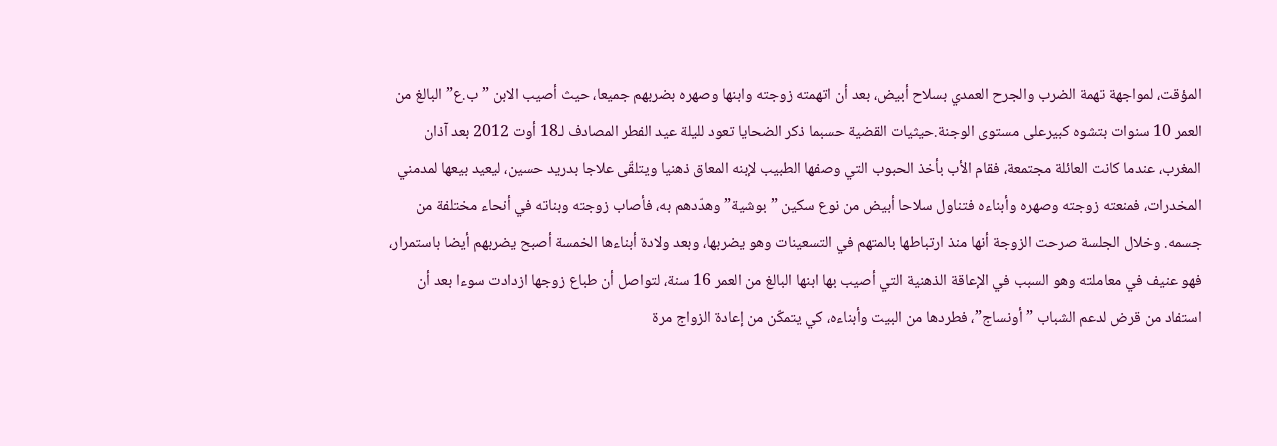المؤقت، لمواجهة تهمة الضرب والجرح العمدي بسلاح أبيض، بعد أن اتهمته زوجته وابنها وصهره بضربهم جميعا، حيث أصيب الابن ”ب.ع” البالغ من العمر 10 سنوات بتشوه كبيرعلى مستوى الوجنة.حيثيات القضية حسبما ذكر الضحايا تعود لليلة عيد الفطر المصادف لـ18 أوت 2012 بعد آذان المغرب، عندما كانت العائلة مجتمعة، فقام الأب بأخذ الحبوب التي وصفها الطبيب لإبنه المعاق ذهنيا ويتلقّى علاجا بدريد حسين، ليعيد بيعها لمدمني المخدرات، فمنعته زوجته وصهره وأبناءه فتناول سلاحا أبيض من نوع سكين ”بوشية” وهدّدهم به، فأصاب زوجته وبناته في أنحاء مختلفة من جسمه. وخلال الجلسة صرحت الزوجة أنها منذ ارتباطها بالمتهم في التسعينات وهو يضربها، وبعد ولادة أبناءها الخمسة أصبح يضربهم أيضا باستمرار، فهو عنيف في معاملته وهو السبب في الإعاقة الذهنية التي أصيب بها ابنها البالغ من العمر 16 سنة، لتواصل أن طباع زوجها ازدادت سوءا بعد أن استفاد من قرض لدعم الشباب ”أونساج”، فطردها من البيت وأبناءه، كي يتمكّن من إعادة الزواج مرة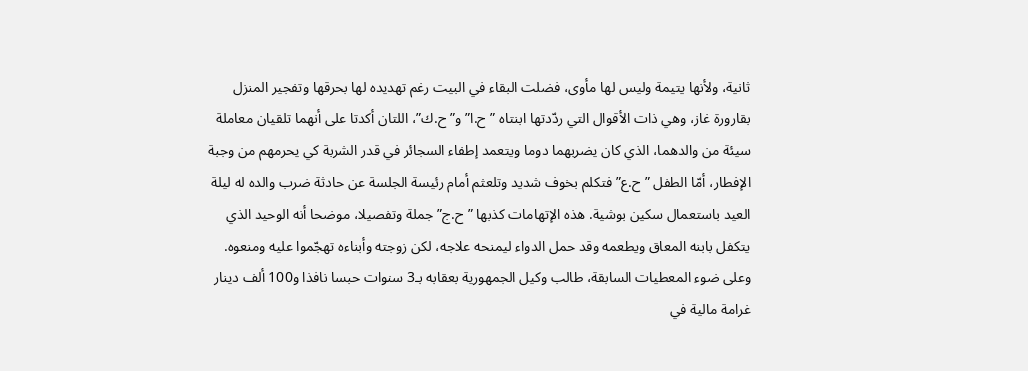ثانية، ولأنها يتيمة وليس لها مأوى، فضلت البقاء في البيت رغم تهديده لها بحرقها وتفجير المنزل بقارورة غاز، وهي ذات الأقوال التي ردّدتها ابنتاه ”ح.ا” و”ح.ك”، اللتان أكدتا على أنهما تلقيان معاملة سيئة من والدهما، الذي كان يضربهما دوما ويتعمد إطفاء السجائر في قدر الشربة كي يحرمهم من وجبة الإفطار، أمّا الطفل ”ح.ع” فتكلم بخوف شديد وتلعثم أمام رئيسة الجلسة عن حادثة ضرب والده له ليلة العيد باستعمال سكين بوشية. هذه الإتهامات كذبها ”ح.ج” جملة وتفصيلا، موضحا أنه الوحيد الذي يتكفل بابنه المعاق ويطعمه وقد حمل الدواء ليمنحه علاجه، لكن زوجته وأبناءه تهجّموا عليه ومنعوه. وعلى ضوء المعطيات السابقة، طالب وكيل الجمهورية بعقابه بـ3 سنوات حبسا نافذا و100 ألف دينار غرامة مالية في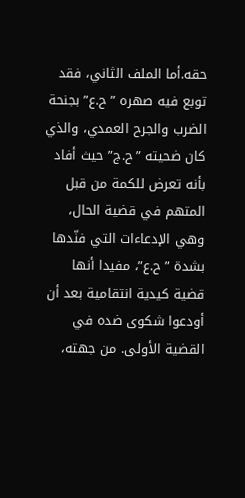حقه.أما الملف الثاني، فقد توبع فيه صهره ”ح.ع” بجنحة الضرب والجرح العمدي، والذي كان ضحيته ”ح.ج” حيث أفاد بأنه تعرض للكمة من قبل المتهم في قضية الحال، وهي الإدعاءات التي فنّدها بشدة ”ح.ع”، مفيدا أنها قضية كيدية انتقامية بعد أن أودعوا شكوى ضده في القضية الأولى. من جهته،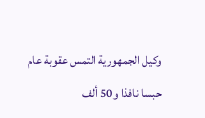وكيل الجمهورية التمس عقوبة عام حبسا نافذا و50 ألف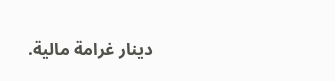دينار غرامة مالية.